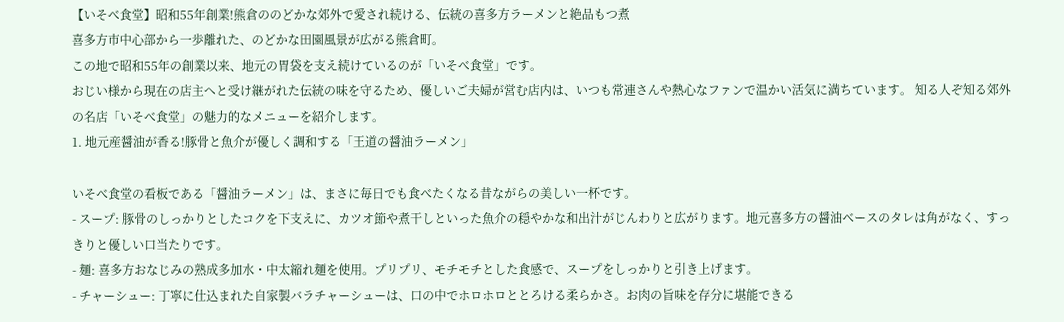【いそべ食堂】昭和55年創業!熊倉ののどかな郊外で愛され続ける、伝統の喜多方ラーメンと絶品もつ煮
喜多方市中心部から一歩離れた、のどかな田園風景が広がる熊倉町。
この地で昭和55年の創業以来、地元の胃袋を支え続けているのが「いそべ食堂」です。
おじい様から現在の店主へと受け継がれた伝統の味を守るため、優しいご夫婦が営む店内は、いつも常連さんや熱心なファンで温かい活気に満ちています。 知る人ぞ知る郊外の名店「いそべ食堂」の魅力的なメニューを紹介します。
1. 地元産醤油が香る!豚骨と魚介が優しく調和する「王道の醤油ラーメン」

いそべ食堂の看板である「醤油ラーメン」は、まさに毎日でも食べたくなる昔ながらの美しい一杯です。
- スープ: 豚骨のしっかりとしたコクを下支えに、カツオ節や煮干しといった魚介の穏やかな和出汁がじんわりと広がります。地元喜多方の醤油ベースのタレは角がなく、すっきりと優しい口当たりです。
- 麺: 喜多方おなじみの熟成多加水・中太縮れ麺を使用。プリプリ、モチモチとした食感で、スープをしっかりと引き上げます。
- チャーシュー: 丁寧に仕込まれた自家製バラチャーシューは、口の中でホロホロととろける柔らかさ。お肉の旨味を存分に堪能できる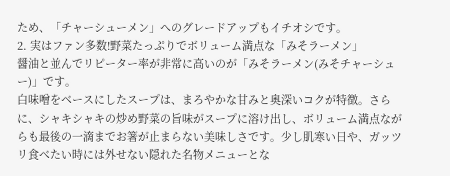ため、「チャーシューメン」へのグレードアップもイチオシです。
2. 実はファン多数!野菜たっぷりでボリューム満点な「みそラーメン」
醤油と並んでリピーター率が非常に高いのが「みそラーメン(みそチャーシュー)」です。
白味噌をベースにしたスープは、まろやかな甘みと奥深いコクが特徴。さらに、シャキシャキの炒め野菜の旨味がスープに溶け出し、ボリューム満点ながらも最後の一滴までお箸が止まらない美味しさです。少し肌寒い日や、ガッツリ食べたい時には外せない隠れた名物メニューとな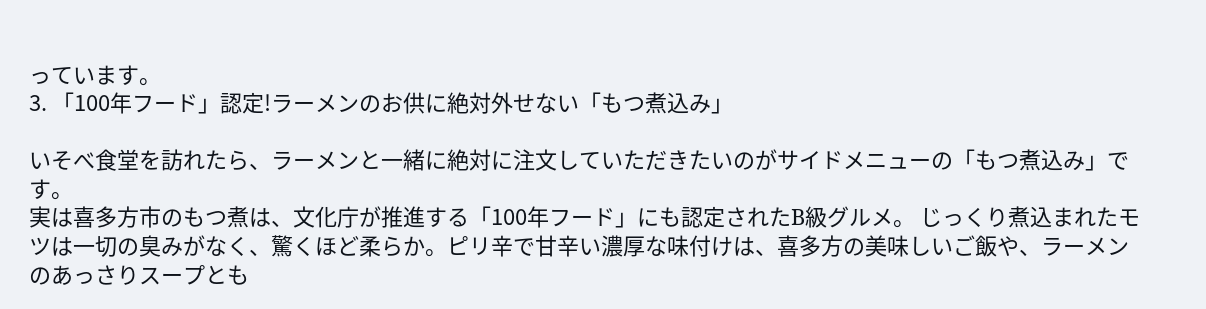っています。
3. 「100年フード」認定!ラーメンのお供に絶対外せない「もつ煮込み」

いそべ食堂を訪れたら、ラーメンと一緒に絶対に注文していただきたいのがサイドメニューの「もつ煮込み」です。
実は喜多方市のもつ煮は、文化庁が推進する「100年フード」にも認定されたB級グルメ。 じっくり煮込まれたモツは一切の臭みがなく、驚くほど柔らか。ピリ辛で甘辛い濃厚な味付けは、喜多方の美味しいご飯や、ラーメンのあっさりスープとも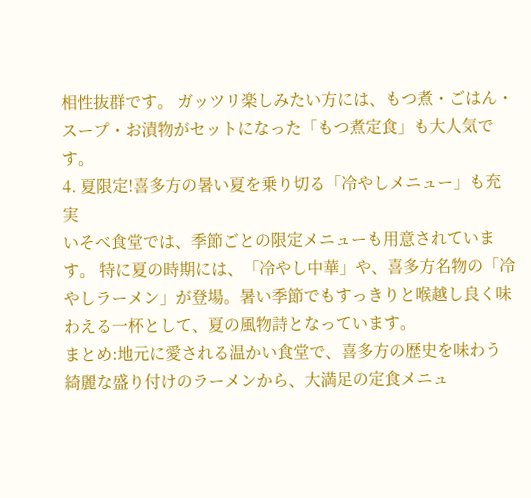相性抜群です。 ガッツリ楽しみたい方には、もつ煮・ごはん・スープ・お漬物がセットになった「もつ煮定食」も大人気です。
4. 夏限定!喜多方の暑い夏を乗り切る「冷やしメニュー」も充実
いそべ食堂では、季節ごとの限定メニューも用意されています。 特に夏の時期には、「冷やし中華」や、喜多方名物の「冷やしラーメン」が登場。暑い季節でもすっきりと喉越し良く味わえる一杯として、夏の風物詩となっています。
まとめ:地元に愛される温かい食堂で、喜多方の歴史を味わう
綺麗な盛り付けのラーメンから、大満足の定食メニュ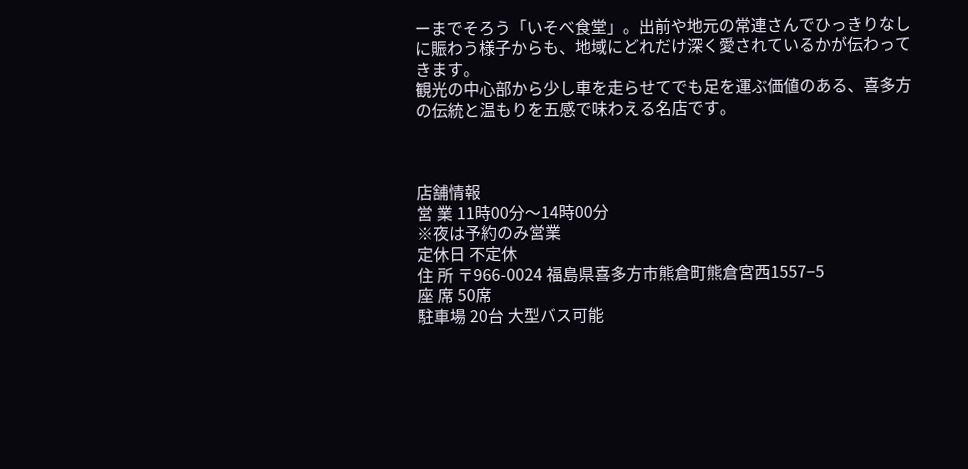ーまでそろう「いそべ食堂」。出前や地元の常連さんでひっきりなしに賑わう様子からも、地域にどれだけ深く愛されているかが伝わってきます。
観光の中心部から少し車を走らせてでも足を運ぶ価値のある、喜多方の伝統と温もりを五感で味わえる名店です。



店舗情報
営 業 11時00分〜14時00分
※夜は予約のみ営業
定休日 不定休
住 所 〒966-0024 福島県喜多方市熊倉町熊倉宮西1557−5
座 席 50席
駐車場 20台 大型バス可能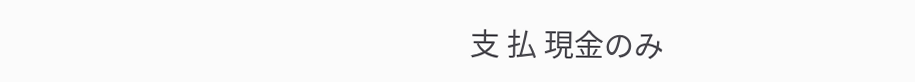支 払 現金のみ